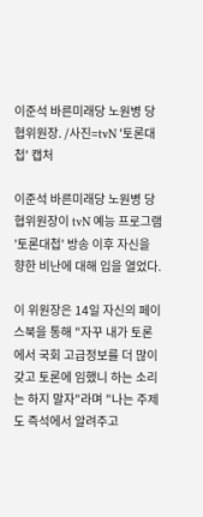이준석 바른미래당 노원병 당협위원장. /사진=tvN '토론대첩' 캡처

이준석 바른미래당 노원병 당협위원장이 tvN 예능 프로그램 '토론대첩' 방송 이후 자신을 향한 비난에 대해 입을 열었다.

이 위원장은 14일 자신의 페이스북을 통해 "자꾸 내가 토론에서 국회 고급정보를 더 많이 갖고 토론에 임했니 하는 소리는 하지 말자"라며 "나는 주제도 즉석에서 알려주고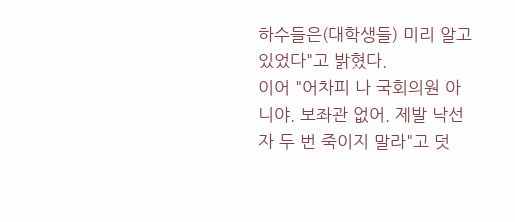하수들은(대학생들) 미리 알고 있었다"고 밝혔다.
이어 "어차피 나 국회의원 아니야. 보좌관 없어. 제발 낙선자 두 번 죽이지 말라"고 덧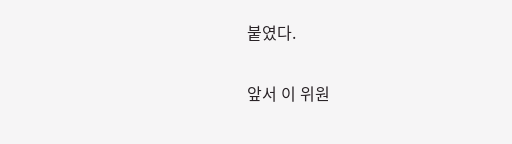붙였다.

앞서 이 위원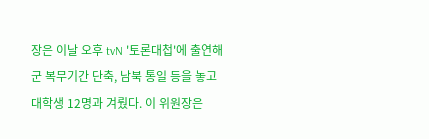장은 이날 오후 tvN '토론대첩'에 출연해 군 복무기간 단축, 남북 통일 등을 놓고 대학생 12명과 겨뤘다. 이 위원장은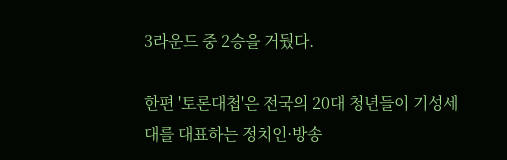3라운드 중 2승을 거뒀다.

한편 '토론대첩'은 전국의 20대 청년들이 기성세대를 대표하는 정치인·방송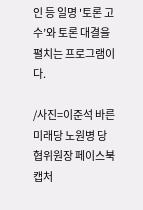인 등 일명 '토론 고수’와 토론 대결을 펼치는 프로그램이다.

/사진=이준석 바른미래당 노원병 당협위원장 페이스북 캡처